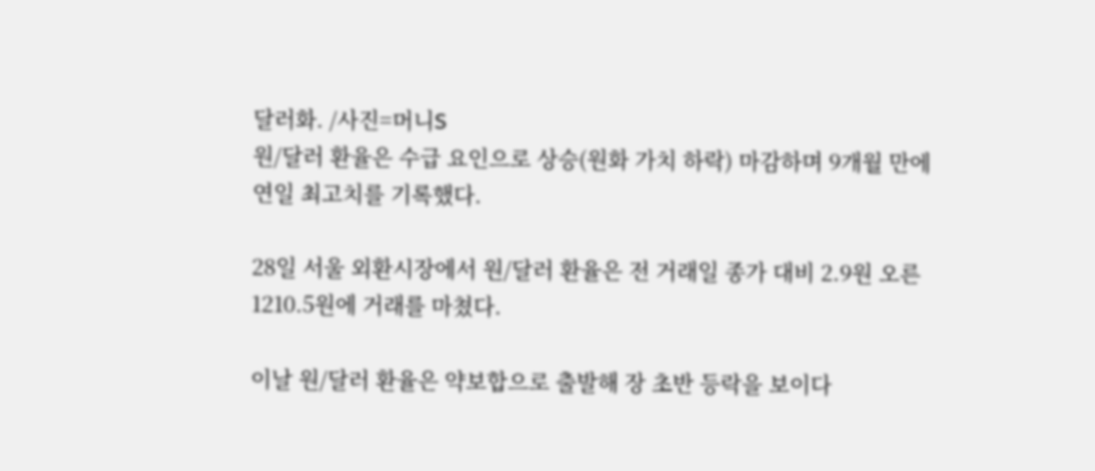달러화. /사진=머니S
원/달러 환율은 수급 요인으로 상승(원화 가치 하락) 마감하며 9개월 만에 연일 최고치를 기록했다.

28일 서울 외환시장에서 원/달러 환율은 전 거래일 종가 대비 2.9원 오른 1210.5원에 거래를 마쳤다.

이날 원/달러 환율은 약보합으로 출발해 장 초반 등락을 보이다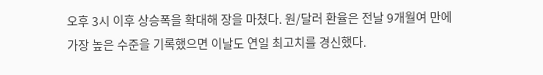오후 3시 이후 상승폭을 확대해 장을 마쳤다. 원/달러 환율은 전날 9개월여 만에 가장 높은 수준을 기록했으면 이날도 연일 최고치를 경신했다.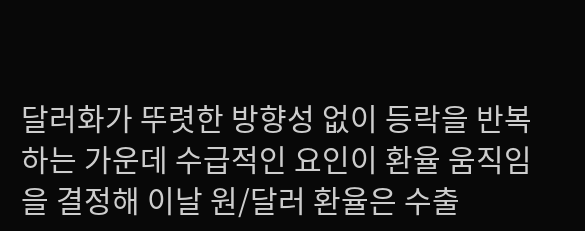달러화가 뚜렷한 방향성 없이 등락을 반복하는 가운데 수급적인 요인이 환율 움직임을 결정해 이날 원/달러 환율은 수출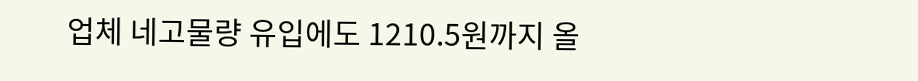업체 네고물량 유입에도 1210.5원까지 올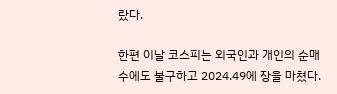랐다.

한편 이날 코스피는 외국인과 개인의 순매수에도 불구하고 2024.49에 장을 마쳤다.